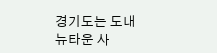경기도는 도내 뉴타운 사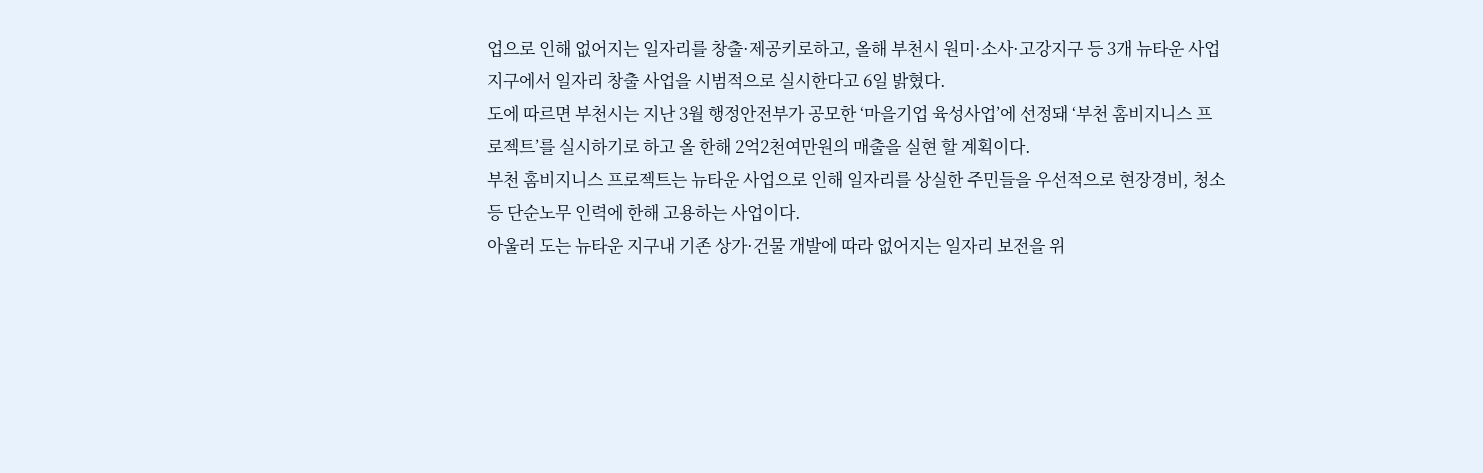업으로 인해 없어지는 일자리를 창출·제공키로하고, 올해 부천시 원미·소사·고강지구 등 3개 뉴타운 사업지구에서 일자리 창출 사업을 시범적으로 실시한다고 6일 밝혔다.
도에 따르면 부천시는 지난 3월 행정안전부가 공모한 ‘마을기업 육성사업’에 선정돼 ‘부천 홈비지니스 프로젝트’를 실시하기로 하고 올 한해 2억2천여만원의 매출을 실현 할 계획이다.
부천 홈비지니스 프로젝트는 뉴타운 사업으로 인해 일자리를 상실한 주민들을 우선적으로 현장경비, 청소 등 단순노무 인력에 한해 고용하는 사업이다.
아울러 도는 뉴타운 지구내 기존 상가·건물 개발에 따라 없어지는 일자리 보전을 위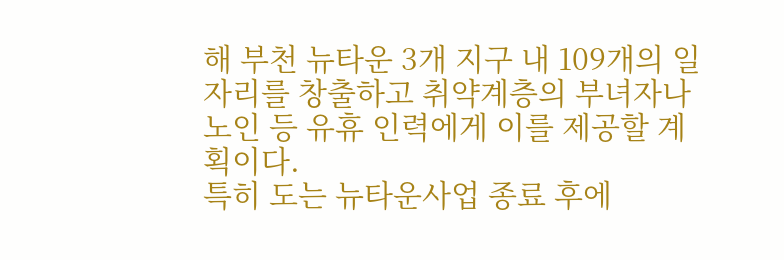해 부천 뉴타운 3개 지구 내 109개의 일자리를 창출하고 취약계층의 부녀자나 노인 등 유휴 인력에게 이를 제공할 계획이다.
특히 도는 뉴타운사업 종료 후에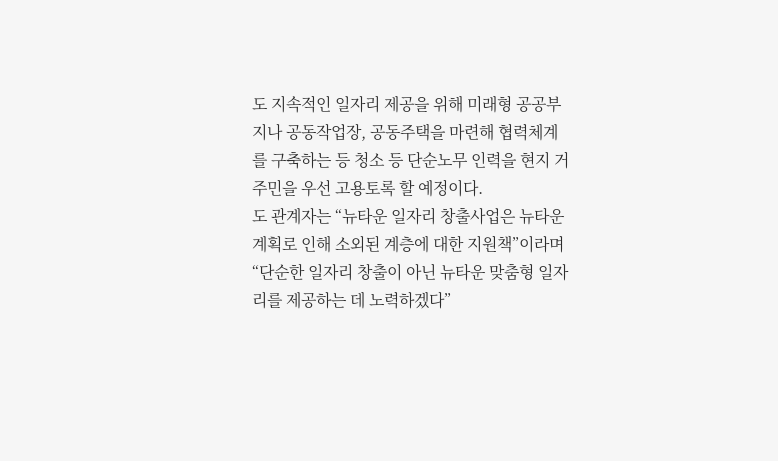도 지속적인 일자리 제공을 위해 미래형 공공부지나 공동작업장, 공동주택을 마련해 협력체계를 구축하는 등 청소 등 단순노무 인력을 현지 거주민을 우선 고용토록 할 예정이다.
도 관계자는 “뉴타운 일자리 창출사업은 뉴타운 계획로 인해 소외된 계층에 대한 지원책”이라며 “단순한 일자리 창출이 아닌 뉴타운 맞춤형 일자리를 제공하는 데 노력하겠다”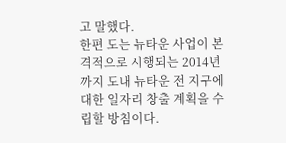고 말했다.
한편 도는 뉴타운 사업이 본격적으로 시행되는 2014년까지 도내 뉴타운 전 지구에 대한 일자리 창출 계획을 수립할 방침이다.